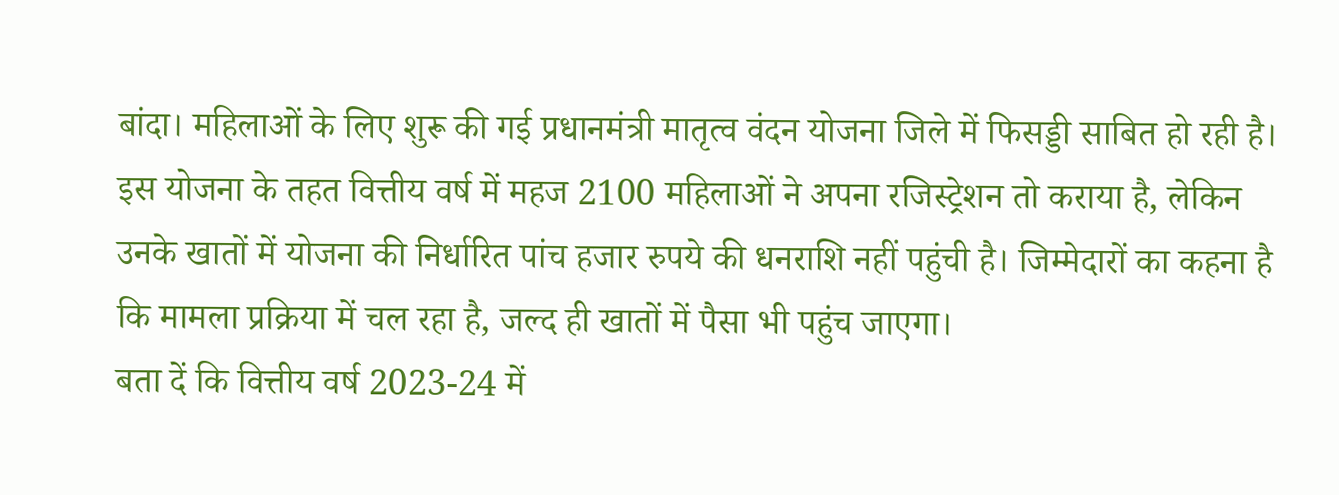बांदा। महिलाओं के लिए शुरू की गई प्रधानमंत्री मातृत्व वंदन योजना जिले में फिसड्डी साबित हो रही है। इस योजना के तहत वित्तीय वर्ष में महज 2100 महिलाओं ने अपना रजिस्ट्रेशन तो कराया है, लेकिन उनके खातों में योजना की निर्धारित पांच हजार रुपये की धनराशि नहीं पहुंची है। जिम्मेदारों का कहना है कि मामला प्रक्रिया में चल रहा है, जल्द ही खातों में पैसा भी पहुंच जाएगा।
बता दें कि वित्तीय वर्ष 2023-24 में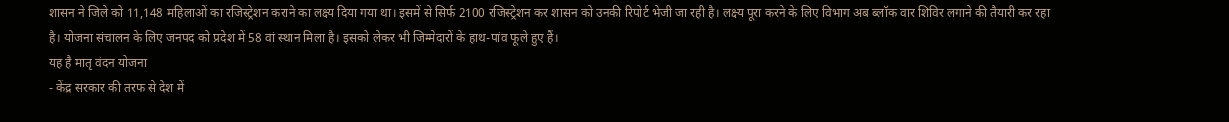शासन ने जिले को 11,148 महिलाओं का रजिस्ट्रेशन कराने का लक्ष्य दिया गया था। इसमें से सिर्फ 2100 रजिस्ट्रेशन कर शासन को उनकी रिपोर्ट भेजी जा रही है। लक्ष्य पूरा करने के लिए विभाग अब ब्लॉक वार शिविर लगाने की तैयारी कर रहा है। योजना संचालन के लिए जनपद को प्रदेश में 58 वां स्थान मिला है। इसको लेकर भी जिम्मेदारों के हाथ-पांव फूले हुए हैं।
यह है मातृ वंदन योजना
- केंद्र सरकार की तरफ से देश में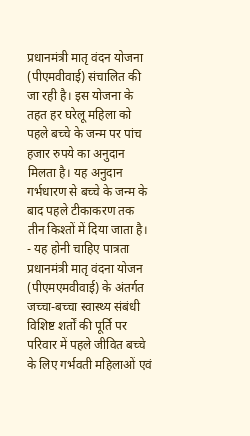प्रधानमंत्री मातृ वंदन योजना (पीएमवीवाई) संचालित की जा रही है। इस योजना के तहत हर घरेलू महिला को पहले बच्चे के जन्म पर पांच हजार रुपये का अनुदान मिलता है। यह अनुदान गर्भधारण से बच्चे के जन्म के बाद पहले टीकाकरण तक तीन किश्तों में दिया जाता है।
- यह होनी चाहिए पात्रता
प्रधानमंत्री मातृ वंदना योजन (पीएमएमवीवाई) के अंतर्गत जच्चा-बच्चा स्वास्थ्य संबंधी विशिष्ट शर्तों की पूर्ति पर परिवार में पहले जीवित बच्चे के लिए गर्भवती महिलाओं एवं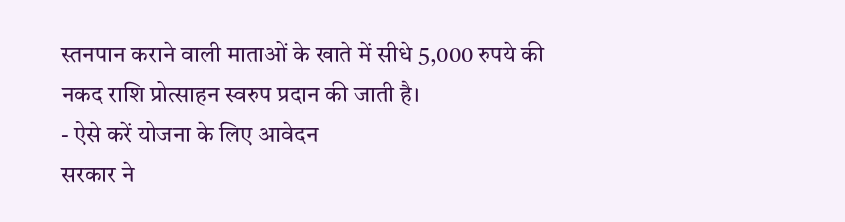स्तनपान कराने वाली माताओं के खाते में सीधे 5,000 रुपये की नकद राशि प्रोत्साहन स्वरुप प्रदान की जाती है।
- ऐसे करें योजना के लिए आवेदन
सरकार ने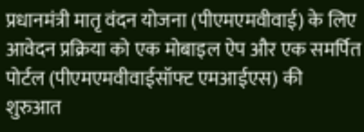प्रधानमंत्री मातृ वंदन योजना (पीएमएमवीवाई) के लिए आवेदन प्रक्रिया को एक मोबाइल ऐप और एक समर्पित पोर्टल (पीएमएमवीवाईसॉफ्ट एमआईएस) की शुरुआत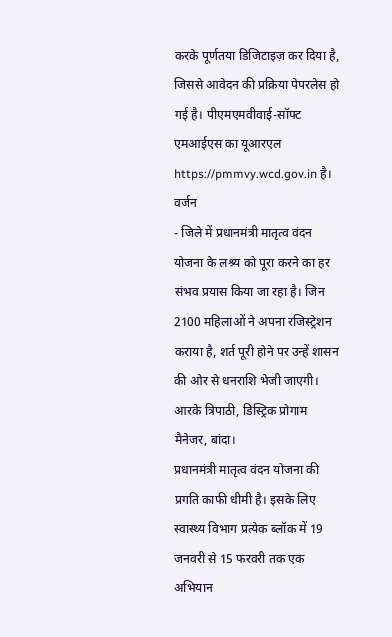करके पूर्णतया डिजिटाइज़ कर दिया है, जिससे आवेदन की प्रक्रिया पेपरलेस हो गई है। पीएमएमवीवाई-सॉफ्ट एमआईएस का यूआरएल https://pmmvy.wcd.gov.in है।
वर्जन
- जिले में प्रधानमंत्री मातृत्व वंदन योजना के लश्र्य को पूरा करने का हर संभव प्रयास किया जा रहा है। जिन 2100 महिलाओं ने अपना रजिस्ट्रेशन कराया है, शर्त पूरी होने पर उन्हें शासन की ओर से धनराशि भेजी जाएगी।
आरके त्रिपाठी, डिस्ट्रिक प्रोगाम मैनेजर, बांदा।
प्रधानमंत्री मातृत्व वंदन योजना की प्रगति काफी धीमी है। इसके लिए स्वास्थ्य विभाग प्रत्येक ब्लॉक में 19 जनवरी से 15 फरवरी तक एक अभियान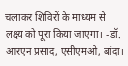चलाकर शिविरों के माध्यम से लक्ष्य को पूरा किया जाएगा। -डॉ. आरएन प्रसाद, एसीएमओ, बांदा।